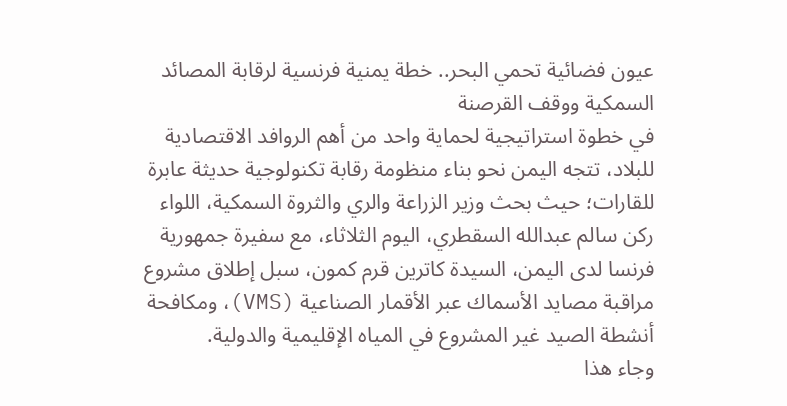عيون فضائية تحمي البحر.. خطة يمنية فرنسية لرقابة المصائد السمكية ووقف القرصنة
في خطوة استراتيجية لحماية واحد من أهم الروافد الاقتصادية للبلاد، تتجه اليمن نحو بناء منظومة رقابة تكنولوجية حديثة عابرة للقارات؛ حيث بحث وزير الزراعة والري والثروة السمكية، اللواء ركن سالم عبدالله السقطري، اليوم الثلاثاء، مع سفيرة جمهورية فرنسا لدى اليمن، السيدة كاترين قرم كمون، سبل إطلاق مشروع مراقبة مصايد الأسماك عبر الأقمار الصناعية (VMS)، ومكافحة أنشطة الصيد غير المشروع في المياه الإقليمية والدولية.
وجاء هذا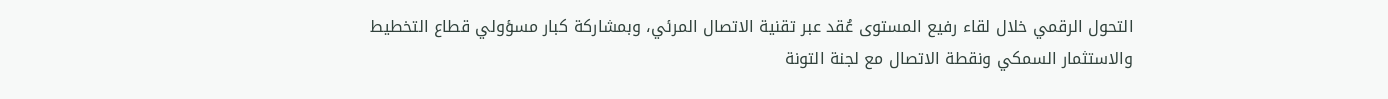التحول الرقمي خلال لقاء رفيع المستوى عُقد عبر تقنية الاتصال المرئي، وبمشاركة كبار مسؤولي قطاع التخطيط والاستثمار السمكي ونقطة الاتصال مع لجنة التونة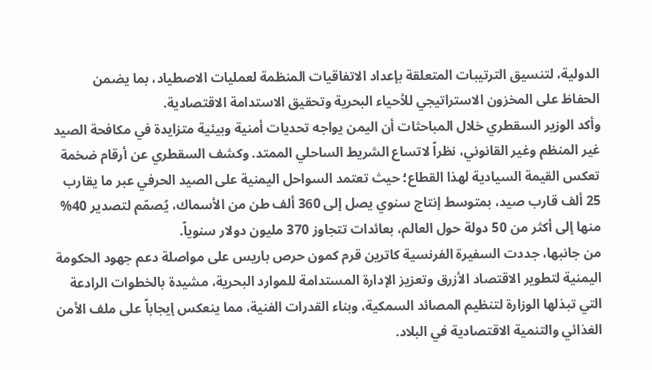الدولية، لتنسيق الترتيبات المتعلقة بإعداد الاتفاقيات المنظمة لعمليات الاصطياد، بما يضمن الحفاظ على المخزون الاستراتيجي للأحياء البحرية وتحقيق الاستدامة الاقتصادية.
وأكد الوزير السقطري خلال المباحثات أن اليمن يواجه تحديات أمنية وبيئية متزايدة في مكافحة الصيد غير المنظم وغير القانوني، نظراً لاتساع الشريط الساحلي الممتد. وكشف السقطري عن أرقام ضخمة تعكس القيمة السيادية لهذا القطاع؛ حيث تعتمد السواحل اليمنية على الصيد الحرفي عبر ما يقارب 25 ألف قارب صيد، بمتوسط إنتاج سنوي يصل إلى 360 ألف طن من الأسماك، يُصمّم لتصدير 40% منها إلى أكثر من 50 دولة حول العالم، بعائدات تتجاوز 370 مليون دولار سنوياً.
من جانبها، جددت السفيرة الفرنسية كاترين قرم كمون حرص باريس على مواصلة دعم جهود الحكومة اليمنية لتطوير الاقتصاد الأزرق وتعزيز الإدارة المستدامة للموارد البحرية، مشيدة بالخطوات الرادعة التي تبذلها الوزارة لتنظيم المصائد السمكية، وبناء القدرات الفنية، مما ينعكس إيجاباً على ملف الأمن الغذائي والتنمية الاقتصادية في البلاد.